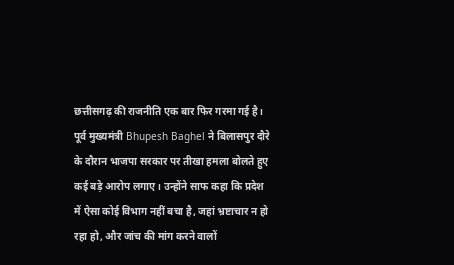छत्तीसगढ़ की राजनीति एक बार फिर गरमा गई है। पूर्व मुख्यमंत्री Bhupesh Baghel ने बिलासपुर दौरे के दौरान भाजपा सरकार पर तीखा हमला बोलते हुए कई बड़े आरोप लगाए। उन्होंने साफ कहा कि प्रदेश में ऐसा कोई विभाग नहीं बचा है, जहां भ्रष्टाचार न हो रहा हो, और जांच की मांग करने वालों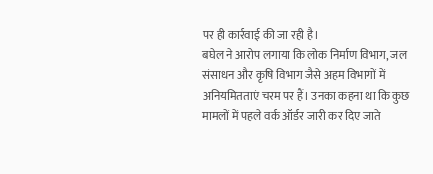पर ही कार्रवाई की जा रही है।
बघेल ने आरोप लगाया कि लोक निर्माण विभाग, जल संसाधन और कृषि विभाग जैसे अहम विभागों में अनियमितताएं चरम पर हैं। उनका कहना था कि कुछ मामलों में पहले वर्क ऑर्डर जारी कर दिए जाते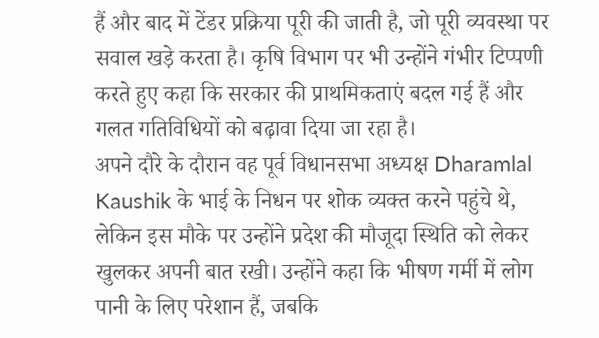हैं और बाद में टेंडर प्रक्रिया पूरी की जाती है, जो पूरी व्यवस्था पर सवाल खड़े करता है। कृषि विभाग पर भी उन्होंने गंभीर टिप्पणी करते हुए कहा कि सरकार की प्राथमिकताएं बदल गई हैं और गलत गतिविधियों को बढ़ावा दिया जा रहा है।
अपने दौरे के दौरान वह पूर्व विधानसभा अध्यक्ष Dharamlal Kaushik के भाई के निधन पर शोक व्यक्त करने पहुंचे थे, लेकिन इस मौके पर उन्होंने प्रदेश की मौजूदा स्थिति को लेकर खुलकर अपनी बात रखी। उन्होंने कहा कि भीषण गर्मी में लोग पानी के लिए परेशान हैं, जबकि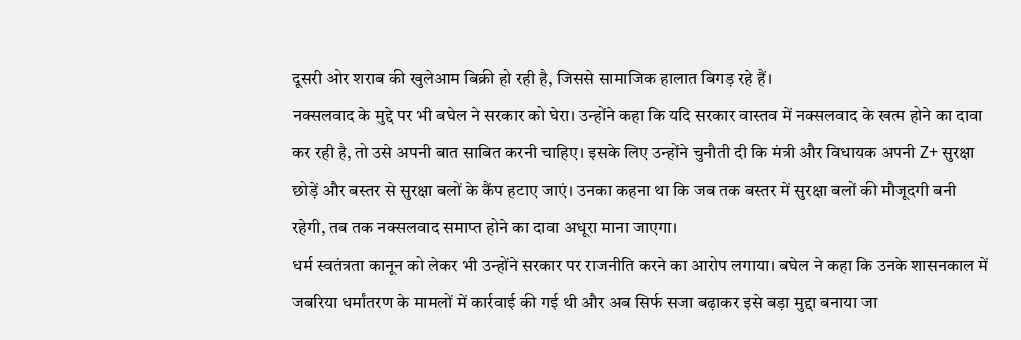दूसरी ओर शराब की खुलेआम बिक्री हो रही है, जिससे सामाजिक हालात बिगड़ रहे हैं।
नक्सलवाद के मुद्दे पर भी बघेल ने सरकार को घेरा। उन्होंने कहा कि यदि सरकार वास्तव में नक्सलवाद के खत्म होने का दावा कर रही है, तो उसे अपनी बात साबित करनी चाहिए। इसके लिए उन्होंने चुनौती दी कि मंत्री और विधायक अपनी Z+ सुरक्षा छोड़ें और बस्तर से सुरक्षा बलों के कैंप हटाए जाएं। उनका कहना था कि जब तक बस्तर में सुरक्षा बलों की मौजूदगी बनी रहेगी, तब तक नक्सलवाद समाप्त होने का दावा अधूरा माना जाएगा।
धर्म स्वतंत्रता कानून को लेकर भी उन्होंने सरकार पर राजनीति करने का आरोप लगाया। बघेल ने कहा कि उनके शासनकाल में जबरिया धर्मांतरण के मामलों में कार्रवाई की गई थी और अब सिर्फ सजा बढ़ाकर इसे बड़ा मुद्दा बनाया जा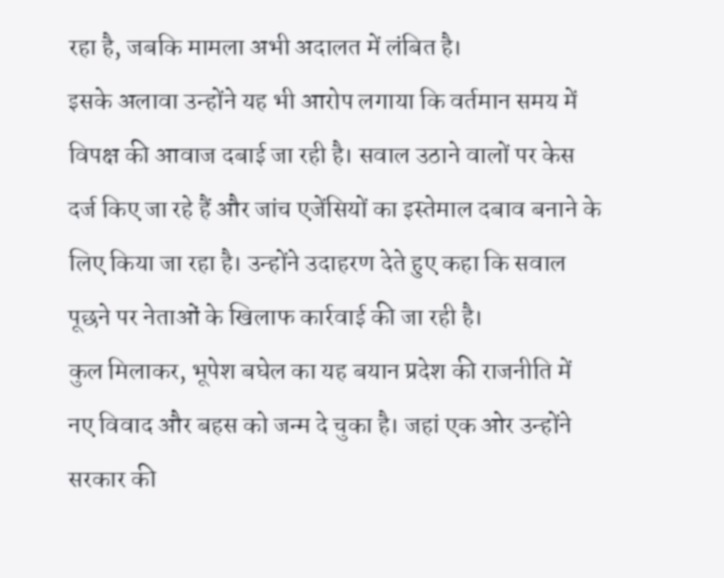रहा है, जबकि मामला अभी अदालत में लंबित है।
इसके अलावा उन्होंने यह भी आरोप लगाया कि वर्तमान समय में विपक्ष की आवाज दबाई जा रही है। सवाल उठाने वालों पर केस दर्ज किए जा रहे हैं और जांच एजेंसियों का इस्तेमाल दबाव बनाने के लिए किया जा रहा है। उन्होंने उदाहरण देते हुए कहा कि सवाल पूछने पर नेताओं के खिलाफ कार्रवाई की जा रही है।
कुल मिलाकर, भूपेश बघेल का यह बयान प्रदेश की राजनीति में नए विवाद और बहस को जन्म दे चुका है। जहां एक ओर उन्होंने सरकार की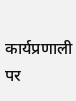कार्यप्रणाली पर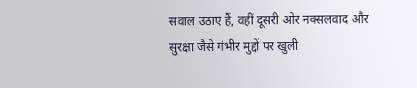सवाल उठाए हैं, वहीं दूसरी ओर नक्सलवाद और सुरक्षा जैसे गंभीर मुद्दों पर खुली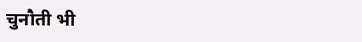चुनौती भी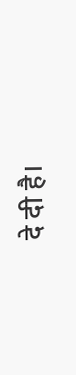दे दी है।